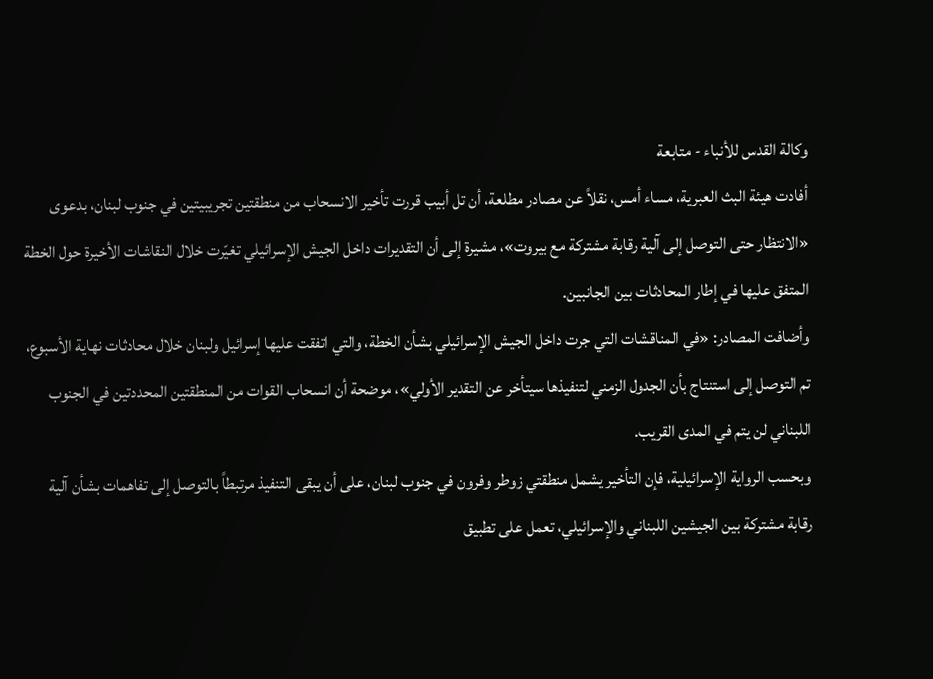وكالة القدس للأنباء - متابعة
أفادت هيئة البث العبرية، مساء أمس، نقلاً عن مصادر مطلعة، أن تل أبيب قررت تأخير الانسحاب من منطقتين تجريبيتين في جنوب لبنان، بدعوى «الانتظار حتى التوصل إلى آلية رقابة مشتركة مع بيروت»، مشيرة إلى أن التقديرات داخل الجيش الإسرائيلي تغيّرت خلال النقاشات الأخيرة حول الخطة المتفق عليها في إطار المحادثات بين الجانبين.
وأضافت المصادر: «في المناقشات التي جرت داخل الجيش الإسرائيلي بشأن الخطة، والتي اتفقت عليها إسرائيل ولبنان خلال محادثات نهاية الأسبوع، تم التوصل إلى استنتاج بأن الجدول الزمني لتنفيذها سيتأخر عن التقدير الأولي»، موضحة أن انسحاب القوات من المنطقتين المحددتين في الجنوب اللبناني لن يتم في المدى القريب.
وبحسب الرواية الإسرائيلية، فإن التأخير يشمل منطقتي زوطر وفرون في جنوب لبنان، على أن يبقى التنفيذ مرتبطاً بالتوصل إلى تفاهمات بشأن آلية رقابة مشتركة بين الجيشين اللبناني والإسرائيلي، تعمل على تطبيق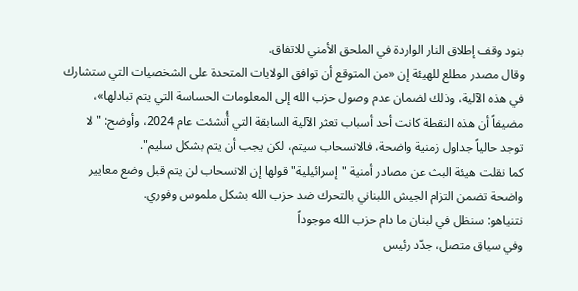بنود وقف إطلاق النار الواردة في الملحق الأمني للاتفاق.
وقال مصدر مطلع للهيئة إن «من المتوقع أن توافق الولايات المتحدة على الشخصيات التي ستشارك في هذه الآلية، وذلك لضمان عدم وصول حزب الله إلى المعلومات الحساسة التي يتم تبادلها»، مضيفاً أن هذه النقطة كانت أحد أسباب تعثر الآلية السابقة التي أُنشئت عام 2024، وأوضح: "لا توجد حالياً جداول زمنية واضحة، فالانسحاب سيتم، لكن يجب أن يتم بشكل سليم".
كما نقلت هيئة البث عن مصادر أمنية "إسرائيلية" قولها إن الانسحاب لن يتم قبل وضع معايير واضحة تضمن التزام الجيش اللبناني بالتحرك ضد حزب الله بشكل ملموس وفوري.
نتنياهو: سنظل في لبنان ما دام حزب الله موجوداً
وفي سياق متصل، جدّد رئيس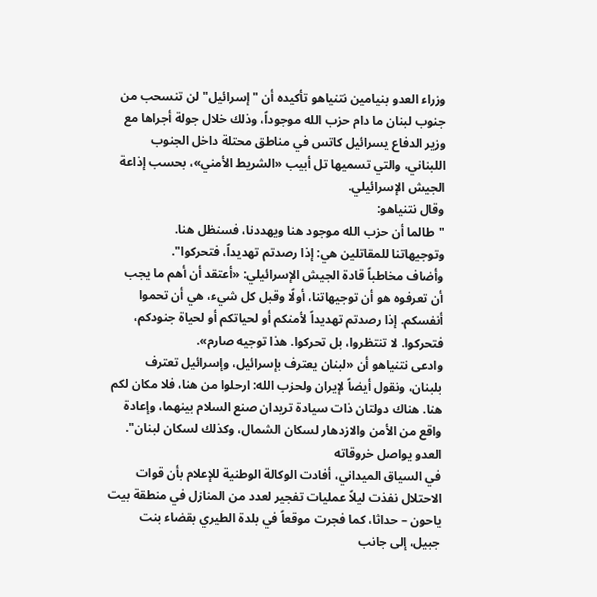وزراء العدو بنيامين نتنياهو تأكيده أن "إسرائيل" لن تنسحب من جنوب لبنان ما دام حزب الله موجوداً، وذلك خلال جولة أجراها مع وزير الدفاع يسرائيل كاتس في مناطق محتلة داخل الجنوب اللبناني، والتي تسميها تل أبيب «الشريط الأمني»، بحسب إذاعة الجيش الإسرائيلي.
وقال نتنياهو:
"طالما أن حزب الله موجود هنا ويهددنا، فسنظل هنا.
وتوجيهاتنا للمقاتلين هي: إذا رصدتم تهديداً، فتحركوا".
وأضاف مخاطباً قادة الجيش الإسرائيلي: «أعتقد أن أهم ما يجب أن تعرفوه هو أن توجيهاتنا، أولًا وقبل كل شيء، هي أن تحموا أنفسكم. إذا رصدتم تهديداً لأمنكم أو لحياتكم أو لحياة جنودكم، فتحركوا. لا تنتظروا، بل تحركوا. هذا توجيه صارم».
وادعى نتنياهو أن «لبنان يعترف بإسرائيل، وإسرائيل تعترف بلبنان، ونقول أيضاً لإيران ولحزب الله: ارحلوا من هنا، فلا مكان لكم هنا. هناك دولتان ذات سيادة تريدان صنع السلام بينهما، وإعادة واقع من الأمن والازدهار لسكان الشمال، وكذلك لسكان لبنان".
العدو يواصل خروقاته
في السياق الميداني، أفادت الوكالة الوطنية للإعلام بأن قوات الاحتلال نفذت ليلاً عمليات تفجير لعدد من المنازل في منطقة بيت ياحون – حداثا، كما فجرت موقعاً في بلدة الطيري بقضاء بنت جبيل، إلى جانب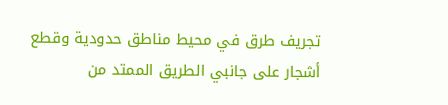تجريف طرق في محيط مناطق حدودية وقطع أشجار على جانبي الطريق الممتد من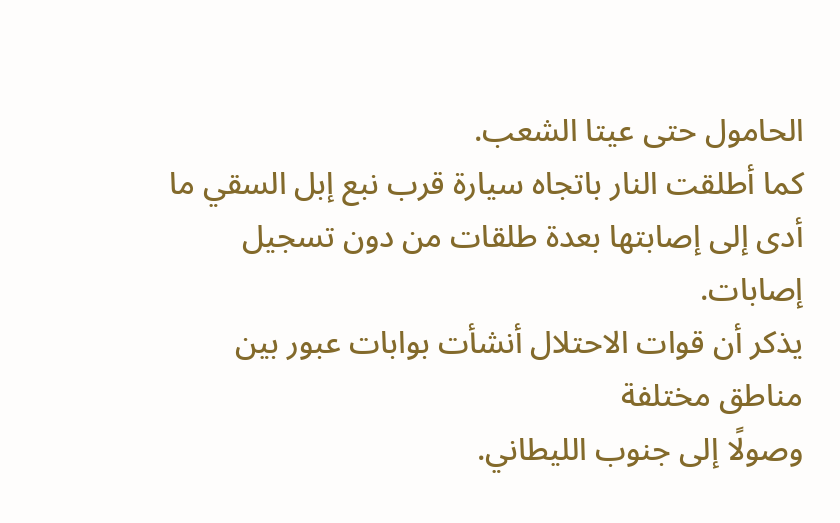الحامول حتى عيتا الشعب.
كما أطلقت النار باتجاه سيارة قرب نبع إبل السقي ما أدى إلى إصابتها بعدة طلقات من دون تسجيل إصابات.
يذكر أن قوات الاحتلال أنشأت بوابات عبور بين مناطق مختلفة
وصولًا إلى جنوب الليطاني.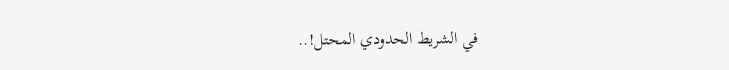في الشريط الحدودي المحتل!..